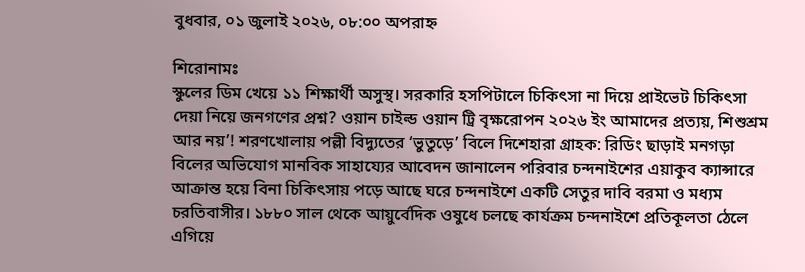বুধবার, ০১ জুলাই ২০২৬, ০৮:০০ অপরাহ্ন

শিরোনামঃ
স্কুলের ডিম খেয়ে ১১ শিক্ষার্থী অসুস্থ। সরকারি হসপিটালে চিকিৎসা না দিয়ে প্রাইভেট চিকিৎসা দেয়া নিয়ে জনগণের প্রশ্ন? ওয়ান চাইল্ড ওয়ান ট্রি বৃক্ষরোপন ২০২৬ ইং আমাদের প্রত্যয়, শিশুশ্রম আর নয়’! শরণখোলায় পল্লী বিদ্যুতের ‘ভুতুড়ে’ বিলে দিশেহারা গ্রাহক: রিডিং ছাড়াই মনগড়া বিলের অভিযোগ মানবিক সাহায্যের আবেদন জানালেন পরিবার চন্দনাইশের এয়াকুব ক্যান্সারে আক্রান্ত হয়ে বিনা চিকিৎসায় পড়ে আছে ঘরে চন্দনাইশে একটি সেতুর দাবি বরমা ও মধ্যম চরতিবাসীর। ১৮৮০ সাল থেকে আয়ুর্বেদিক ওষুধে চলছে কার্যক্রম চন্দনাইশে প্রতিকূলতা ঠেলে এগিয়ে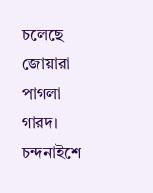চলেছে জোয়ারা পাগলা গারদ। চন্দনাইশে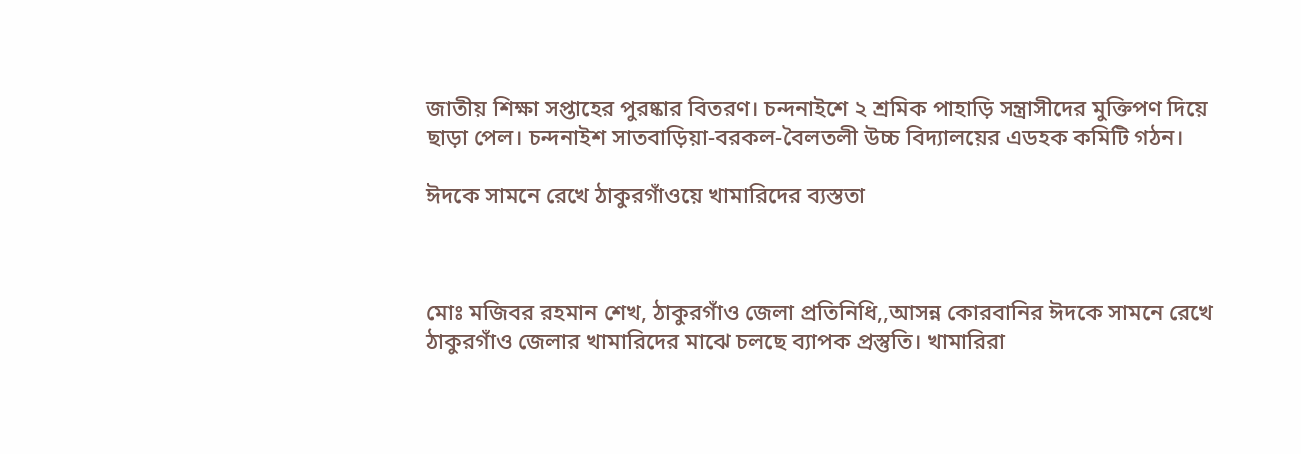জাতীয় শিক্ষা সপ্তাহের পুরষ্কার বিতরণ। চন্দনাইশে ২ শ্রমিক পাহাড়ি সন্ত্রাসীদের মুক্তিপণ দিয়ে ছাড়া পেল। চন্দনাইশ সাতবাড়িয়া-বরকল-বৈলতলী উচ্চ বিদ্যালয়ের এডহক কমিটি গঠন।

ঈদকে সামনে রেখে ঠাকুরগাঁওয়ে খামারিদের ব্যস্ততা



মোঃ মজিবর রহমান শেখ, ঠাকুরগাঁও জেলা প্রতিনিধি,,আসন্ন কোরবানির ঈদকে সামনে রেখে ঠাকুরগাঁও জেলার খামারিদের মাঝে চলছে ব্যাপক প্রস্তুতি। খামারিরা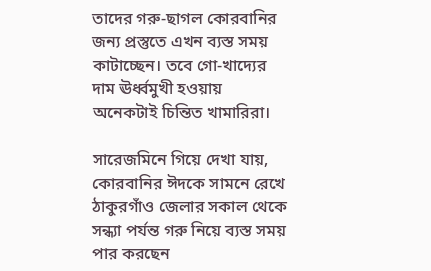তাদের গরু-ছাগল কোরবানির জন্য প্রস্তুতে এখন ব্যস্ত সময় কাটাচ্ছেন। তবে গো-খাদ্যের দাম ঊর্ধ্বমুখী হওয়ায় অনেকটাই চিন্তিত খামারিরা।

সারেজমিনে গিয়ে দেখা যায়, কোরবানির ঈদকে সামনে রেখে ঠাকুরগাঁও জেলার সকাল থেকে সন্ধ্যা পর্যন্ত গরু নিয়ে ব্যস্ত সময় পার করছেন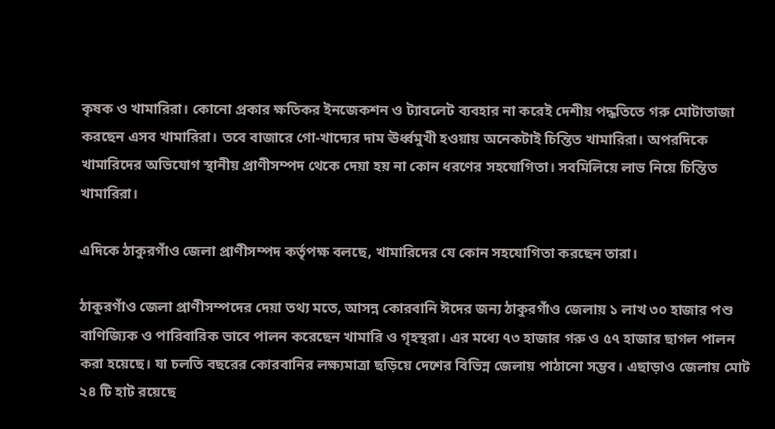কৃষক ও খামারিরা। কোনো প্রকার ক্ষতিকর ইনজেকশন ও ট্যাবলেট ব্যবহার না করেই দেশীয় পদ্ধতিতে গরু মোটাতাজা করছেন এসব খামারিরা। তবে বাজারে গো-খাদ্যের দাম ঊর্ধ্বমুখী হওয়ায় অনেকটাই চিন্তিত খামারিরা। অপরদিকে খামারিদের অভিযোগ স্থানীয় প্রাণীসম্পদ থেকে দেয়া হয় না কোন ধরণের সহযোগিতা। সবমিলিয়ে লাভ নিয়ে চিন্তিত খামারিরা।

এদিকে ঠাকুরগাঁও জেলা প্রাণীসম্পদ কর্তৃপক্ষ বলছে, খামারিদের যে কোন সহযোগিতা করছেন তারা।

ঠাকুরগাঁও জেলা প্রাণীসম্পদের দেয়া তথ্য মতে, আসন্ন কোরবানি ঈদের জন্য ঠাকুরগাঁও জেলায় ১ লাখ ৩০ হাজার পশু বাণিজ্যিক ও পারিবারিক ভাবে পালন করেছেন খামারি ও গৃহস্থরা। এর মধ্যে ৭৩ হাজার গরু ও ৫৭ হাজার ছাগল পালন করা হয়েছে। যা চলতি বছরের কোরবানির লক্ষ্যমাত্রা ছড়িয়ে দেশের বিভিন্ন জেলায় পাঠানো সম্ভব। এছাড়াও জেলায় মোট ২৪ টি হাট রয়েছে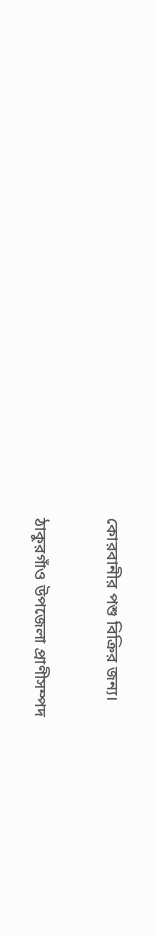কোরবানীর পশু বিক্রির জন্য।

ঠাকুরগাঁও উপজেলা প্রাণীসম্পদ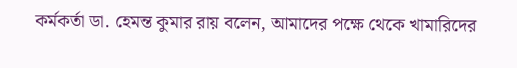কর্মকর্তা ডা. হেমন্ত কুমার রায় বলেন, আমাদের পক্ষে থেকে খামারিদের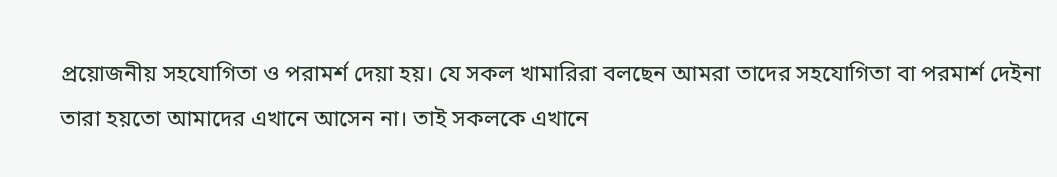প্রয়োজনীয় সহযোগিতা ও পরামর্শ দেয়া হয়। যে সকল খামারিরা বলছেন আমরা তাদের সহযোগিতা বা পরমার্শ দেইনা তারা হয়তো আমাদের এখানে আসেন না। তাই সকলকে এখানে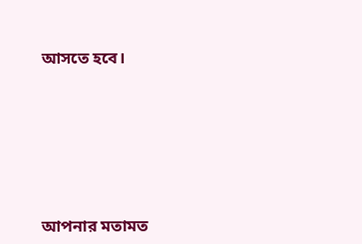আসতে হবে।






আপনার মতামত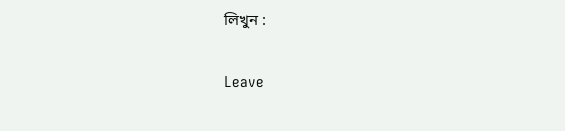লিখুন :

Leave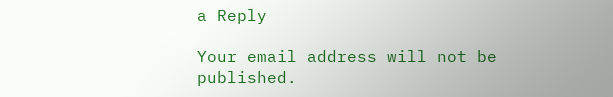a Reply

Your email address will not be published.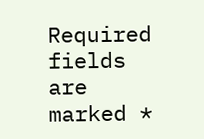Required fields are marked *